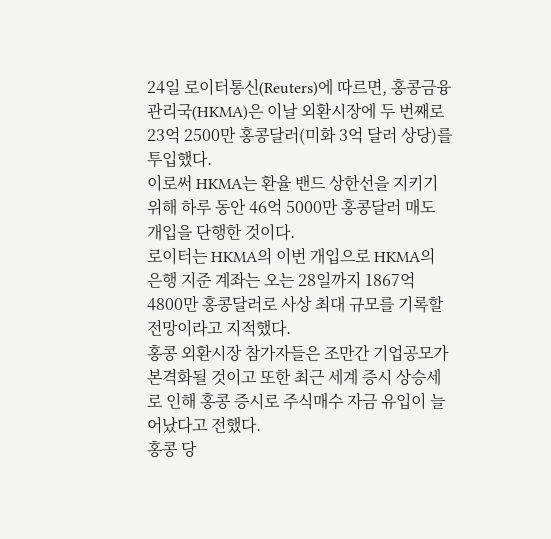24일 로이터통신(Reuters)에 따르면, 홍콩금융관리국(HKMA)은 이날 외환시장에 두 번째로 23억 2500만 홍콩달러(미화 3억 달러 상당)를 투입했다.
이로써 HKMA는 환율 밴드 상한선을 지키기 위해 하루 동안 46억 5000만 홍콩달러 매도 개입을 단행한 것이다.
로이터는 HKMA의 이번 개입으로 HKMA의 은행 지준 계좌는 오는 28일까지 1867억 4800만 홍콩달러로 사상 최대 규모를 기록할 전망이라고 지적했다.
홍콩 외환시장 참가자들은 조만간 기업공모가 본격화될 것이고 또한 최근 세계 증시 상승세로 인해 홍콩 증시로 주식매수 자금 유입이 늘어났다고 전했다.
홍콩 당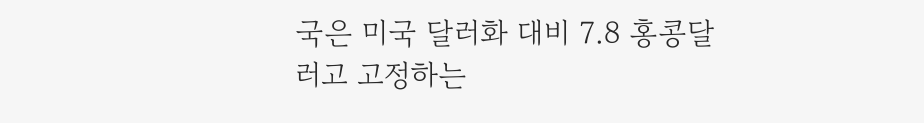국은 미국 달러화 대비 7.8 홍콩달러고 고정하는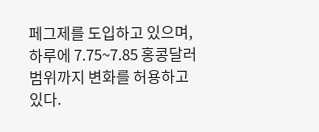페그제를 도입하고 있으며, 하루에 7.75~7.85 홍콩달러 범위까지 변화를 허용하고 있다.